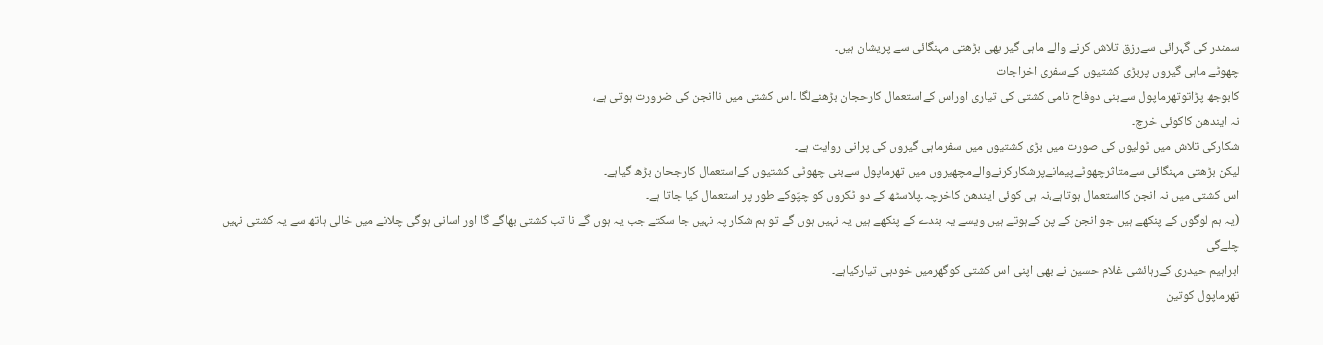سمندر کی گہرائی سےرزق تلاش کرنے والے ماہی گیر بھی بڑھتی مہنگائی سے پریشان ہیں۔
چھوٹے ماہی گیروں پربڑی کشتیوں کےسفری اخراجات
کابوجھ پڑاتوتھرماپول سےبنی دوفاح نامی کشتی کی تیاری اوراس کےاستعمال کارحجان بڑھنےلگا ۔اس کشتی میں ناانجن کی ضرورت ہوتی ہے،
نہ ایندھن کاکوئی خرچ۔
شکارکی تلاش میں ٹولیوں کی صورت میں بڑی کشتیوں میں سفرماہی گیروں کی پرانی روایت ہے۔
لیکن بڑھتی مہنگائی سےمتاثرچھوٹےپیمانےپرشکارکرنےوالےمچھیروں میں تھرماپول سےبنی چھوٹی کشتیوں کےاستعمال کارجحان بڑھ گیاہے۔
اس کشتی میں نہ انجن کااستعمال ہوتاہے،نہ ہی کوئی ایندھن کاخرچہ۔پلاسٹھ کے دو ٹکروں کو چپّوکے طور پر استعمال کیا جاتا ہے۔
(یہ ہم لوگوں کے پنکھے ہیں جو انجن کے پن کےہوتے ہیں ویسے یہ بندے کے پنکھے ہیں یہ نہیں ہوں گے تو ہم شکار پہ نہیں جا سکتے جب یہ ہوں گے نا تب کشتی بھاگے گا اور اسانی ہوگی چلانے میں خالی ہاتھ سے یہ کشتی نہیں چلےگی
ابراہیم حیدری کےرہائشی غلام حسین نے بھی اپنی اس کشتی کوگھرمیں خودہی تیارکیاہے۔
تھرماپول کوتین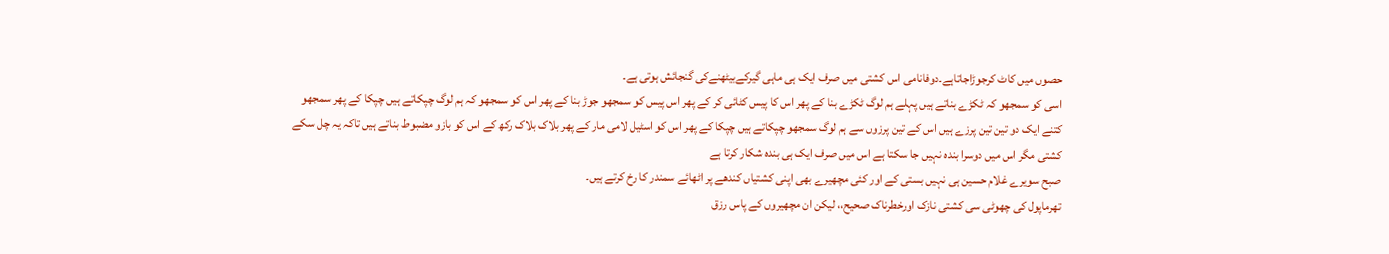حصوں میں کاٹ کرجوڑاجاتاہے۔دوفانامی اس کشتی میں صرف ایک ہی ماہی گیرکےبیٹھنےکی گنجائش ہوتی ہے۔
اسی کو سمجھو کہ ٹکڑے بناتے ہیں پہلے ہم لوگ ٹکڑے بنا کے پھر اس کا پیس کٹائی کر کے پھر اس پیس کو سمجھو جوڑ بنا کے پھر اس کو سمجھو کہ ہم لوگ چپکاتے ہیں چپکا کے پھر سمجھو کتنے ایک دو تین تین پرزے ہیں اس کے تین پرزوں سے ہم لوگ سمجھو چپکاتے ہیں چپکا کے پھر اس کو اسٹیل لامی مار کے پھر بلاک بلاک رکھ کے اس کو بازو مضبوط بناتے ہیں تاکہ یہ چل سکے کشتی مگر اس میں دوسرا بندہ نہیں جا سکتا ہے اس میں صرف ایک ہی بندہ شکار کرتا ہے
صبح سویرے غلام حسین ہی نہیں بستی کے اور کئی مچھیرے بھی اپنی کشتیاں کندھے پر اٹھائے سمندر کا رخ کرتے ہیں۔
تھرماپول کی چھوٹی سی کشتی نازک اورخطرناک صحیح،، لیکن ان مچھیروں کے پاس رزق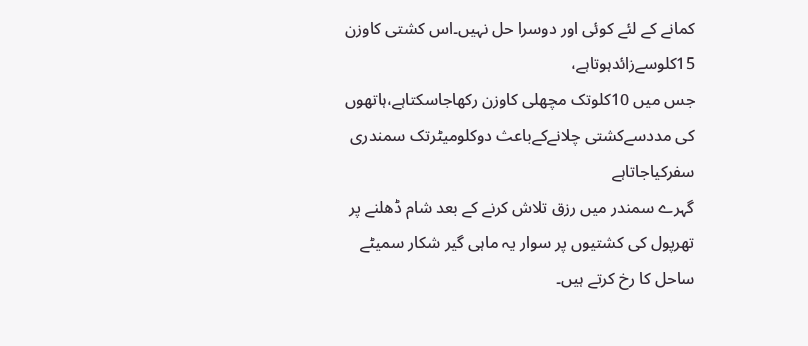کمانے کے لئے کوئی اور دوسرا حل نہیں۔اس کشتی کاوزن 15کلوسےزائدہوتاہے،
جس میں 10کلوتک مچھلی کاوزن رکھاجاسکتاہے،ہاتھوں
کی مددسےکشتی چلانےکےباعث دوکلومیٹرتک سمندری سفرکیاجاتاہے
گہرے سمندر میں رزق تلاش کرنے کے بعد شام ڈھلنے پر تھرپول کی کشتیوں پر سوار یہ ماہی گیر شکار سمیٹے ساحل کا رخ کرتے ہیں۔